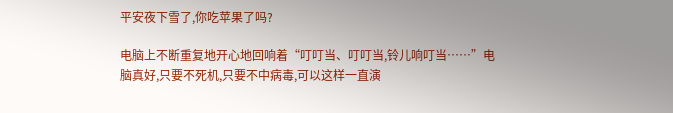平安夜下雪了,你吃苹果了吗?

电脑上不断重复地开心地回响着“叮叮当、叮叮当,铃儿响叮当……”电脑真好,只要不死机,只要不中病毒,可以这样一直演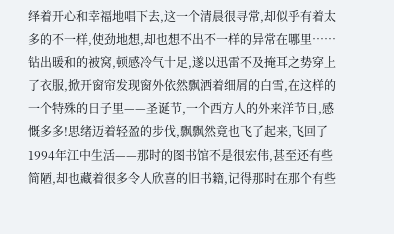绎着开心和幸福地唱下去,这一个清晨很寻常,却似乎有着太多的不一样,使劲地想,却也想不出不一样的异常在哪里……
钻出暖和的被窝,顿感冷气十足,遂以迅雷不及掩耳之势穿上了衣服,掀开窗帘发现窗外依然飘洒着细屑的白雪,在这样的一个特殊的日子里——圣诞节,一个西方人的外来洋节日,感慨多多!思绪迈着轻盈的步伐,飘飘然竟也飞了起来,飞回了1994年江中生活——那时的图书馆不是很宏伟,甚至还有些简陋,却也藏着很多令人欣喜的旧书籍,记得那时在那个有些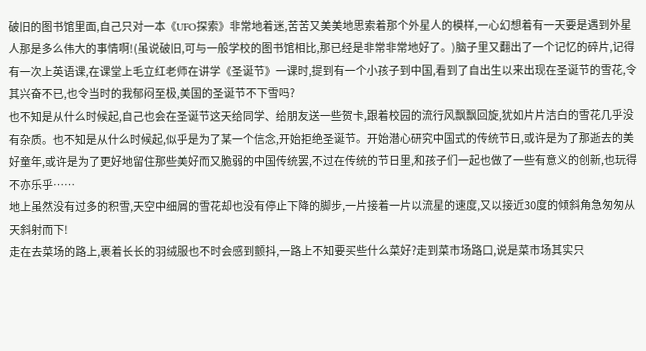破旧的图书馆里面,自己只对一本《UFO探索》非常地着迷,苦苦又美美地思索着那个外星人的模样,一心幻想着有一天要是遇到外星人那是多么伟大的事情啊!(虽说破旧,可与一般学校的图书馆相比,那已经是非常非常地好了。)脑子里又翻出了一个记忆的碎片,记得有一次上英语课,在课堂上毛立红老师在讲学《圣诞节》一课时,提到有一个小孩子到中国,看到了自出生以来出现在圣诞节的雪花,令其兴奋不已,也令当时的我郁闷至极,美国的圣诞节不下雪吗?
也不知是从什么时候起,自己也会在圣诞节这天给同学、给朋友送一些贺卡,跟着校园的流行风飘飘回旋,犹如片片洁白的雪花几乎没有杂质。也不知是从什么时候起,似乎是为了某一个信念,开始拒绝圣诞节。开始潜心研究中国式的传统节日,或许是为了那逝去的美好童年,或许是为了更好地留住那些美好而又脆弱的中国传统罢,不过在传统的节日里,和孩子们一起也做了一些有意义的创新,也玩得不亦乐乎……
地上虽然没有过多的积雪,天空中细屑的雪花却也没有停止下降的脚步,一片接着一片以流星的速度,又以接近30度的倾斜角急匆匆从天斜射而下!
走在去菜场的路上,裹着长长的羽绒服也不时会感到颤抖,一路上不知要买些什么菜好?走到菜市场路口,说是菜市场其实只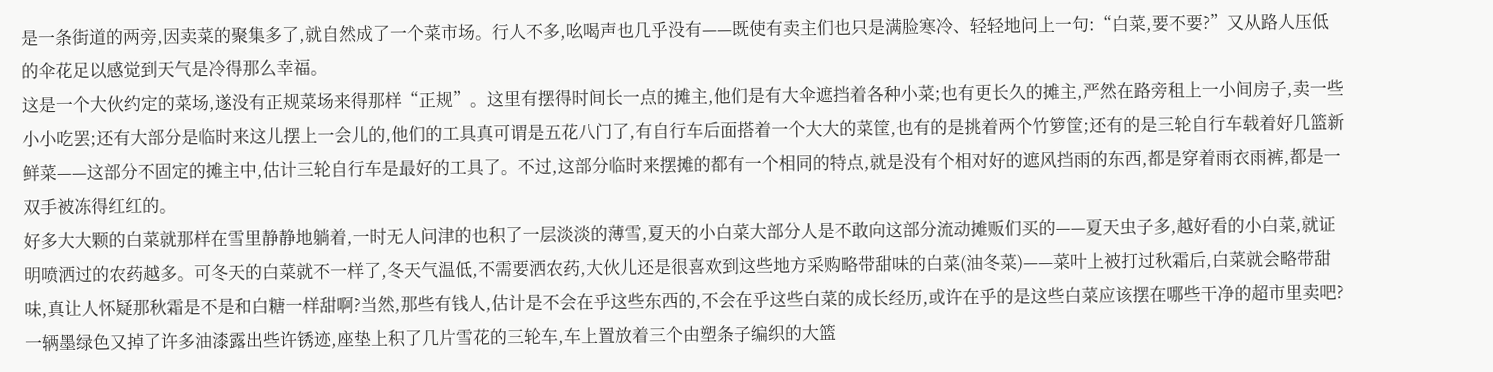是一条街道的两旁,因卖菜的聚集多了,就自然成了一个菜市场。行人不多,吆喝声也几乎没有——既使有卖主们也只是满脸寒冷、轻轻地问上一句:“白菜,要不要?”又从路人压低的伞花足以感觉到天气是冷得那么幸福。
这是一个大伙约定的菜场,遂没有正规菜场来得那样“正规”。这里有摆得时间长一点的摊主,他们是有大伞遮挡着各种小菜;也有更长久的摊主,严然在路旁租上一小间房子,卖一些小小吃罢;还有大部分是临时来这儿摆上一会儿的,他们的工具真可谓是五花八门了,有自行车后面搭着一个大大的菜筐,也有的是挑着两个竹箩筐;还有的是三轮自行车载着好几篮新鲜菜——这部分不固定的摊主中,估计三轮自行车是最好的工具了。不过,这部分临时来摆摊的都有一个相同的特点,就是没有个相对好的遮风挡雨的东西,都是穿着雨衣雨裤,都是一双手被冻得红红的。
好多大大颗的白菜就那样在雪里静静地躺着,一时无人问津的也积了一层淡淡的薄雪,夏天的小白菜大部分人是不敢向这部分流动摊贩们买的——夏天虫子多,越好看的小白菜,就证明喷洒过的农药越多。可冬天的白菜就不一样了,冬天气温低,不需要洒农药,大伙儿还是很喜欢到这些地方采购略带甜味的白菜(油冬菜)——菜叶上被打过秋霜后,白菜就会略带甜味,真让人怀疑那秋霜是不是和白糖一样甜啊?当然,那些有钱人,估计是不会在乎这些东西的,不会在乎这些白菜的成长经历,或许在乎的是这些白菜应该摆在哪些干净的超市里卖吧?
一辆墨绿色又掉了许多油漆露出些许锈迹,座垫上积了几片雪花的三轮车,车上置放着三个由塑条子编织的大篮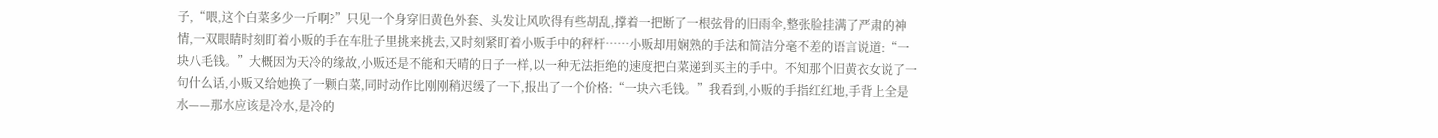子,“喂,这个白菜多少一斤啊?”只见一个身穿旧黄色外套、头发让风吹得有些胡乱,撑着一把断了一根弦骨的旧雨伞,整张脸挂满了严肃的神情,一双眼睛时刻盯着小贩的手在车肚子里挑来挑去,又时刻紧盯着小贩手中的秤杆……小贩却用娴熟的手法和简洁分毫不差的语言说道:“一块八毛钱。”大概因为天冷的缘故,小贩还是不能和天晴的日子一样,以一种无法拒绝的速度把白菜递到买主的手中。不知那个旧黄衣女说了一句什么话,小贩又给她换了一颗白菜,同时动作比刚刚稍迟缓了一下,报出了一个价格:“一块六毛钱。”我看到,小贩的手指红红地,手背上全是水——那水应该是冷水,是冷的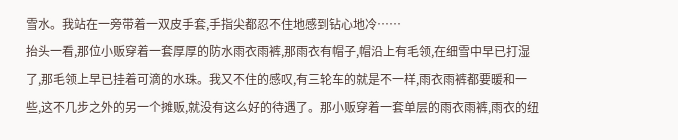雪水。我站在一旁带着一双皮手套,手指尖都忍不住地感到钻心地冷……
抬头一看,那位小贩穿着一套厚厚的防水雨衣雨裤,那雨衣有帽子,帽沿上有毛领,在细雪中早已打湿了,那毛领上早已挂着可滴的水珠。我又不住的感叹,有三轮车的就是不一样,雨衣雨裤都要暖和一些,这不几步之外的另一个摊贩,就没有这么好的待遇了。那小贩穿着一套单层的雨衣雨裤,雨衣的纽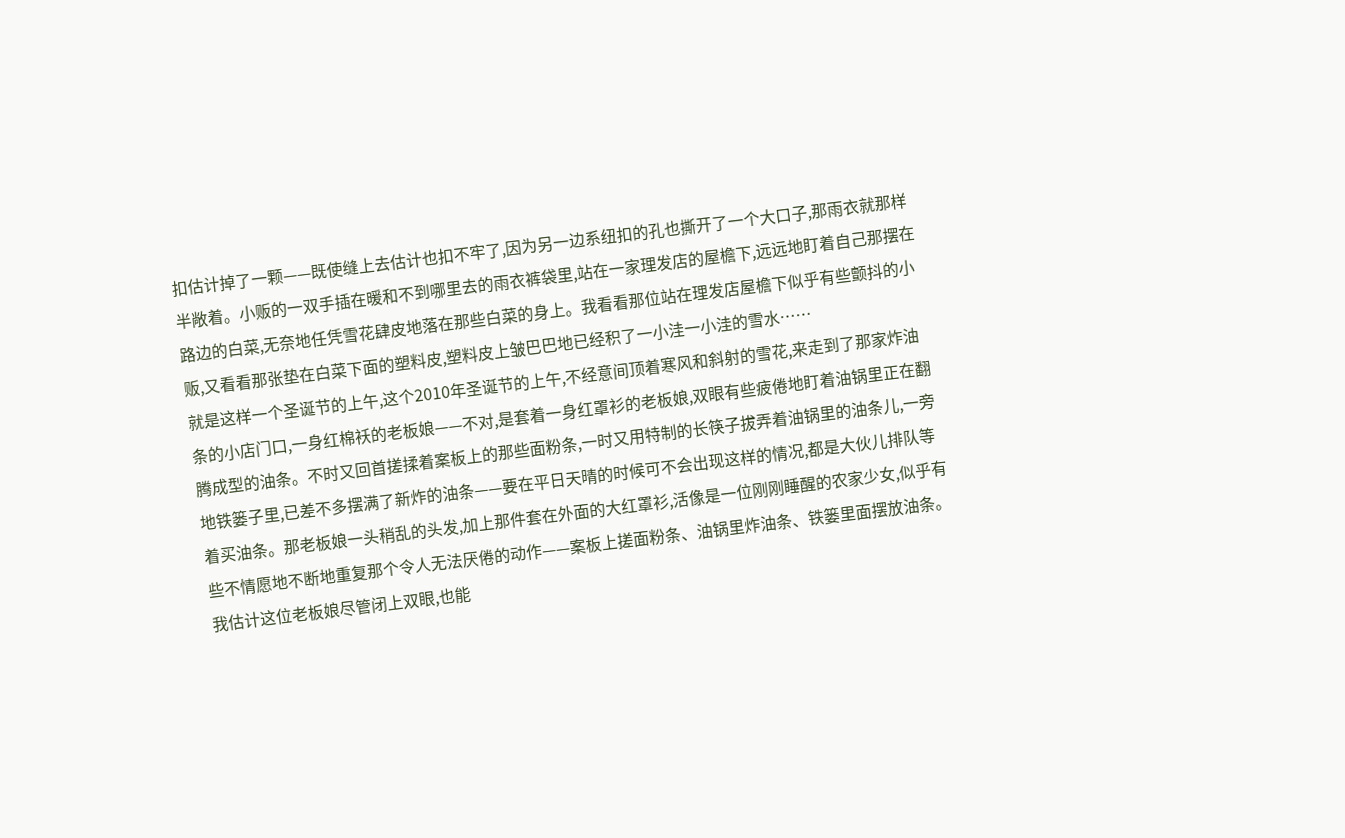扣估计掉了一颗——既使缝上去估计也扣不牢了,因为另一边系纽扣的孔也撕开了一个大口子,那雨衣就那样半敞着。小贩的一双手插在暖和不到哪里去的雨衣裤袋里,站在一家理发店的屋檐下,远远地盯着自己那摆在路边的白菜,无奈地任凭雪花肆皮地落在那些白菜的身上。我看看那位站在理发店屋檐下似乎有些颤抖的小贩,又看看那张垫在白菜下面的塑料皮,塑料皮上皱巴巴地已经积了一小洼一小洼的雪水……
就是这样一个圣诞节的上午,这个2010年圣诞节的上午,不经意间顶着寒风和斜射的雪花,来走到了那家炸油条的小店门口,一身红棉袄的老板娘——不对,是套着一身红罩衫的老板娘,双眼有些疲倦地盯着油锅里正在翻腾成型的油条。不时又回首搓揉着案板上的那些面粉条,一时又用特制的长筷子拔弄着油锅里的油条儿,一旁地铁篓子里,已差不多摆满了新炸的油条——要在平日天晴的时候可不会出现这样的情况,都是大伙儿排队等着买油条。那老板娘一头稍乱的头发,加上那件套在外面的大红罩衫,活像是一位刚刚睡醒的农家少女,似乎有些不情愿地不断地重复那个令人无法厌倦的动作——案板上搓面粉条、油锅里炸油条、铁篓里面摆放油条。我估计这位老板娘尽管闭上双眼,也能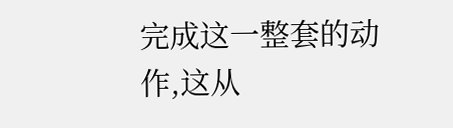完成这一整套的动作,这从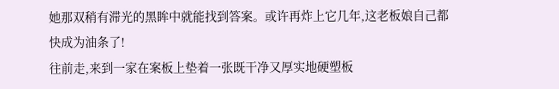她那双稍有滞光的黑眸中就能找到答案。或许再炸上它几年,这老板娘自己都快成为油条了!
往前走,来到一家在案板上垫着一张既干净又厚实地硬塑板